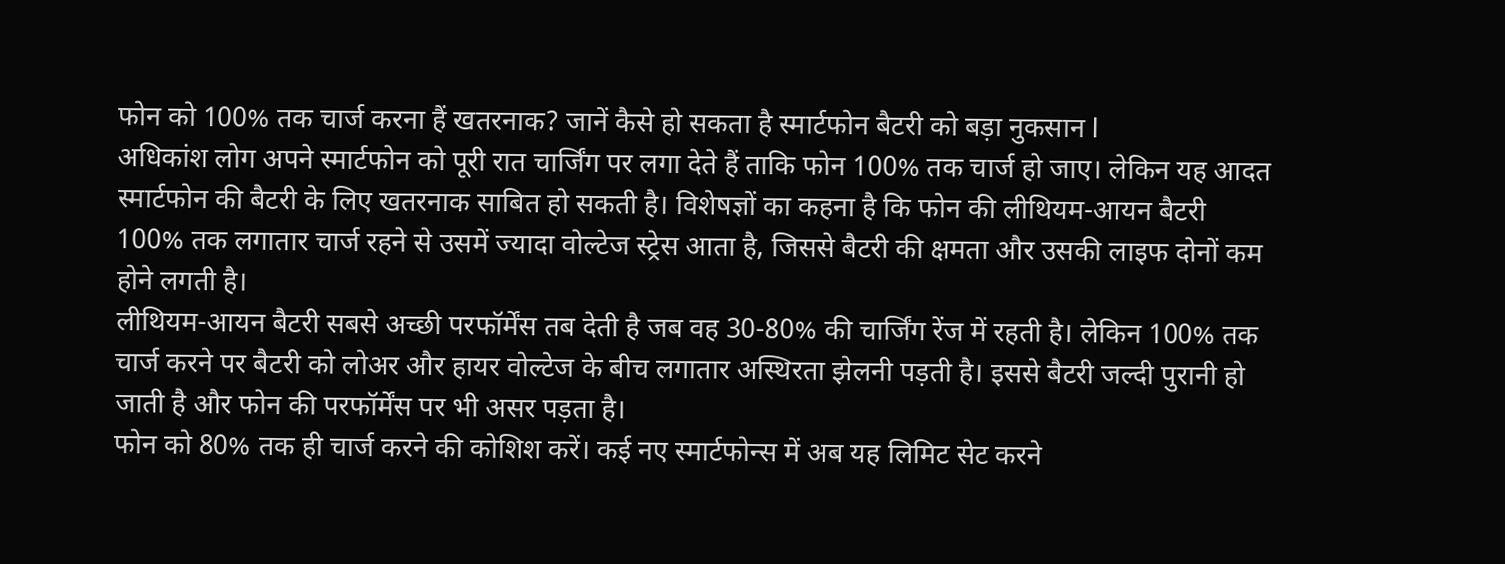फोन को 100% तक चार्ज करना हैं खतरनाक? जानें कैसे हो सकता है स्मार्टफोन बैटरी को बड़ा नुकसान l
अधिकांश लोग अपने स्मार्टफोन को पूरी रात चार्जिंग पर लगा देते हैं ताकि फोन 100% तक चार्ज हो जाए। लेकिन यह आदत स्मार्टफोन की बैटरी के लिए खतरनाक साबित हो सकती है। विशेषज्ञों का कहना है कि फोन की लीथियम-आयन बैटरी 100% तक लगातार चार्ज रहने से उसमें ज्यादा वोल्टेज स्ट्रेस आता है, जिससे बैटरी की क्षमता और उसकी लाइफ दोनों कम होने लगती है।
लीथियम-आयन बैटरी सबसे अच्छी परफॉर्मेंस तब देती है जब वह 30-80% की चार्जिंग रेंज में रहती है। लेकिन 100% तक चार्ज करने पर बैटरी को लोअर और हायर वोल्टेज के बीच लगातार अस्थिरता झेलनी पड़ती है। इससे बैटरी जल्दी पुरानी हो जाती है और फोन की परफॉर्मेंस पर भी असर पड़ता है।
फोन को 80% तक ही चार्ज करने की कोशिश करें। कई नए स्मार्टफोन्स में अब यह लिमिट सेट करने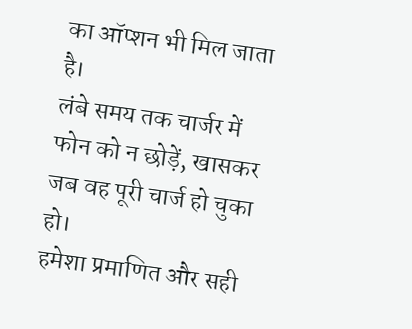का ऑप्शन भी मिल जाता है।
लंबे समय तक चार्जर में फोन को न छोड़ें, खासकर जब वह पूरी चार्ज हो चुका हो।
हमेशा प्रमाणित और सही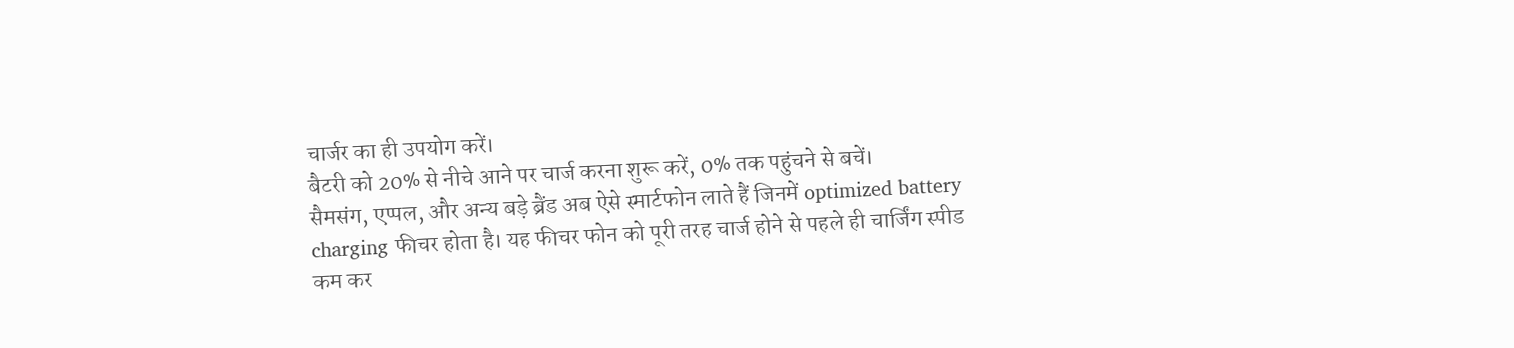चार्जर का ही उपयोग करें।
बैटरी को 20% से नीचे आने पर चार्ज करना शुरू करें, 0% तक पहुंचने से बचें।
सैमसंग, एप्पल, और अन्य बड़े ब्रैंड अब ऐसे स्मार्टफोन लाते हैं जिनमें optimized battery charging फीचर होता है। यह फीचर फोन को पूरी तरह चार्ज होने से पहले ही चार्जिंग स्पीड कम कर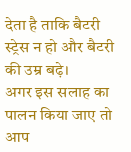देता है ताकि बैटरी स्ट्रेस न हो और बैटरी की उम्र बढ़े।
अगर इस सलाह का पालन किया जाए तो आप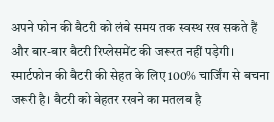अपने फोन की बैटरी को लंबे समय तक स्वस्थ रख सकते हैं और बार-बार बैटरी रिप्लेसमेंट की जरूरत नहीं पड़ेगी।
स्मार्टफोन की बैटरी की सेहत के लिए 100% चार्जिंग से बचना जरूरी है। बैटरी को बेहतर रखने का मतलब है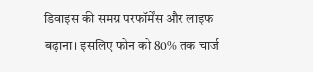डिवाइस की समग्र परफॉर्मेंस और लाइफ बढ़ाना। इसलिए फोन को 80% तक चार्ज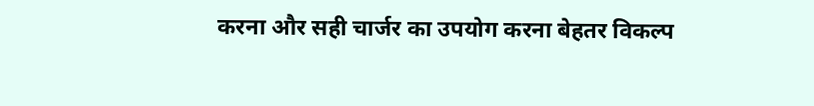करना और सही चार्जर का उपयोग करना बेहतर विकल्प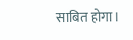साबित होगा।